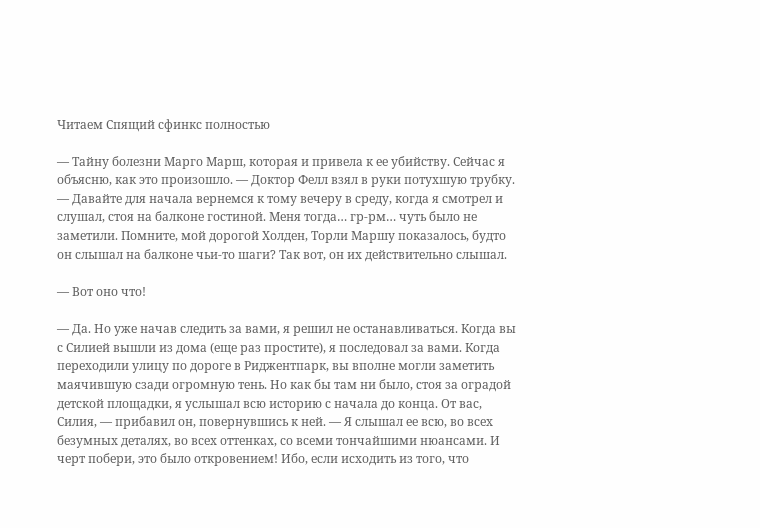Читаем Спящий сфинкс полностью

— Тайну болезни Марго Марш, которая и привела к ее убийству. Сейчас я объясню, как это произошло. — Доктор Фелл взял в руки потухшую трубку. — Давайте для начала вернемся к тому вечеру в среду, когда я смотрел и слушал, стоя на балконе гостиной. Меня тогда… гр-рм… чуть было не заметили. Помните, мой дорогой Холден, Торли Маршу показалось, будто он слышал на балконе чьи-то шаги? Так вот, он их действительно слышал.

— Вот оно что!

— Да. Но уже начав следить за вами, я решил не останавливаться. Когда вы с Силией вышли из дома (еще раз простите), я последовал за вами. Когда переходили улицу по дороге в Риджентпарк, вы вполне могли заметить маячившую сзади огромную тень. Но как бы там ни было, стоя за оградой детской площадки, я услышал всю историю с начала до конца. От вас, Силия, — прибавил он, повернувшись к ней. — Я слышал ее всю, во всех безумных деталях, во всех оттенках, со всеми тончайшими нюансами. И черт побери, это было откровением! Ибо, если исходить из того, что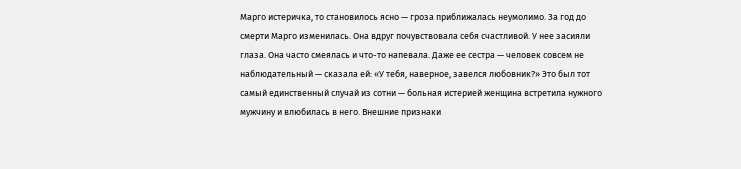Марго истеричка, то становилось ясно — гроза приближалась неумолимо. За год до смерти Марго изменилась. Она вдруг почувствовала себя счастливой. У нее засияли глаза. Она часто смеялась и что-то напевала. Даже ее сестра — человек совсем не наблюдательный — сказала ей: «У тебя, наверное, завелся любовник?» Это был тот самый единственный случай из сотни — больная истерией женщина встретила нужного мужчину и влюбилась в него. Внешние признаки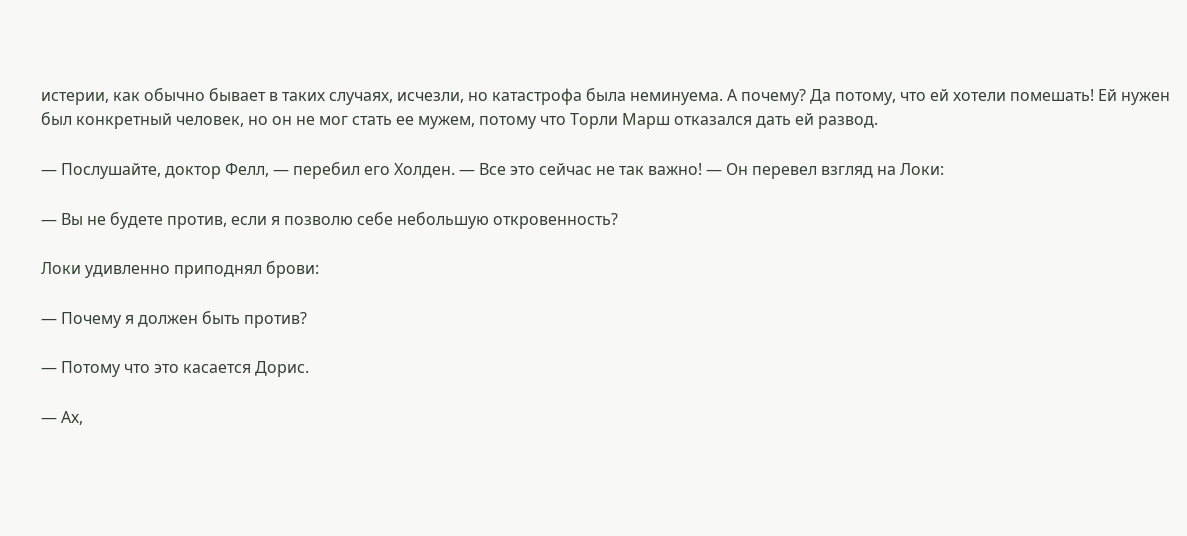истерии, как обычно бывает в таких случаях, исчезли, но катастрофа была неминуема. А почему? Да потому, что ей хотели помешать! Ей нужен был конкретный человек, но он не мог стать ее мужем, потому что Торли Марш отказался дать ей развод.

— Послушайте, доктор Фелл, — перебил его Холден. — Все это сейчас не так важно! — Он перевел взгляд на Локи:

— Вы не будете против, если я позволю себе небольшую откровенность?

Локи удивленно приподнял брови:

— Почему я должен быть против?

— Потому что это касается Дорис.

— Ах,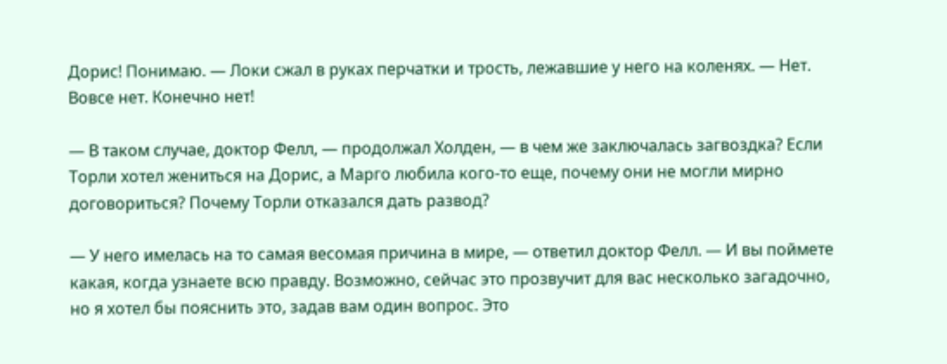Дорис! Понимаю. — Локи сжал в руках перчатки и трость, лежавшие у него на коленях. — Нет. Вовсе нет. Конечно нет!

— В таком случае, доктор Фелл, — продолжал Холден, — в чем же заключалась загвоздка? Если Торли хотел жениться на Дорис, а Марго любила кого-то еще, почему они не могли мирно договориться? Почему Торли отказался дать развод?

— У него имелась на то самая весомая причина в мире, — ответил доктор Фелл. — И вы поймете какая, когда узнаете всю правду. Возможно, сейчас это прозвучит для вас несколько загадочно, но я хотел бы пояснить это, задав вам один вопрос. Это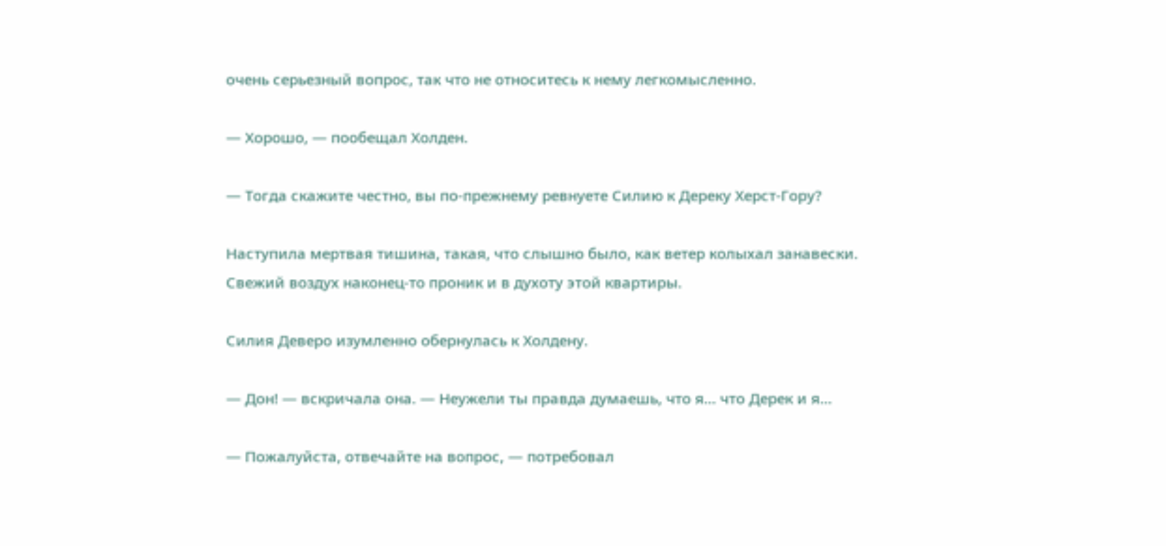очень серьезный вопрос, так что не относитесь к нему легкомысленно.

— Хорошо, — пообещал Холден.

— Тогда скажите честно, вы по-прежнему ревнуете Силию к Дереку Херст-Гору?

Наступила мертвая тишина, такая, что слышно было, как ветер колыхал занавески. Свежий воздух наконец-то проник и в духоту этой квартиры.

Силия Деверо изумленно обернулась к Холдену.

— Дон! — вскричала она. — Неужели ты правда думаешь, что я… что Дерек и я…

— Пожалуйста, отвечайте на вопрос, — потребовал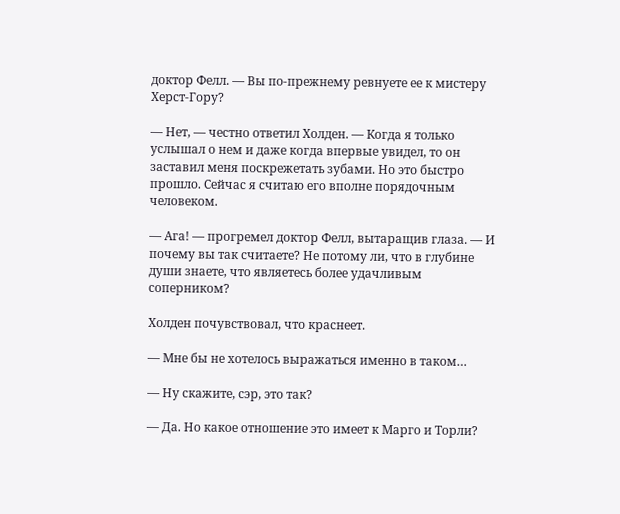доктор Фелл. — Вы по-прежнему ревнуете ее к мистеру Херст-Гору?

— Нет, — честно ответил Холден. — Когда я только услышал о нем и даже когда впервые увидел, то он заставил меня поскрежетать зубами. Но это быстро прошло. Сейчас я считаю его вполне порядочным человеком.

— Ага! — прогремел доктор Фелл, вытаращив глаза. — И почему вы так считаете? Не потому ли, что в глубине души знаете, что являетесь более удачливым соперником?

Холден почувствовал, что краснеет.

— Мне бы не хотелось выражаться именно в таком…

— Ну скажите, сэр, это так?

— Да. Но какое отношение это имеет к Марго и Торли?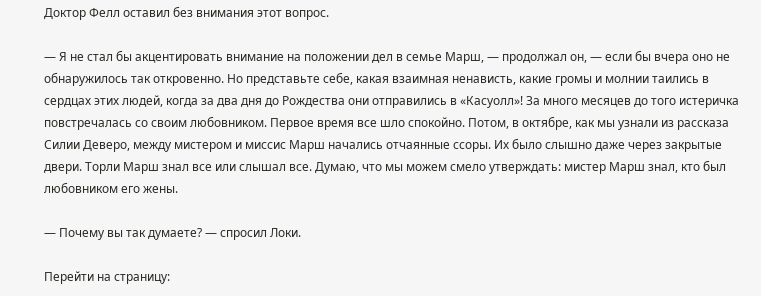Доктор Фелл оставил без внимания этот вопрос.

— Я не стал бы акцентировать внимание на положении дел в семье Марш, — продолжал он, — если бы вчера оно не обнаружилось так откровенно. Но представьте себе, какая взаимная ненависть, какие громы и молнии таились в сердцах этих людей, когда за два дня до Рождества они отправились в «Касуолл»! За много месяцев до того истеричка повстречалась со своим любовником. Первое время все шло спокойно. Потом, в октябре, как мы узнали из рассказа Силии Деверо, между мистером и миссис Марш начались отчаянные ссоры. Их было слышно даже через закрытые двери. Торли Марш знал все или слышал все. Думаю, что мы можем смело утверждать: мистер Марш знал, кто был любовником его жены.

— Почему вы так думаете? — спросил Локи.

Перейти на страницу: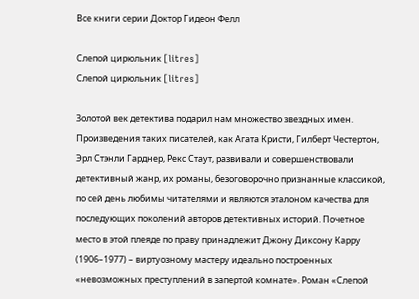Все книги серии Доктор Гидеон Фелл

Слепой цирюльник [litres]
Слепой цирюльник [litres]

Золотой век детектива подарил нам множество звездных имен. Произведения таких писателей, как Агата Кристи, Гилберт Честертон, Эрл Стэнли Гарднер, Рекс Стаут, развивали и совершенствовали детективный жанр, их романы, безоговорочно признанные классикой, по сей день любимы читателями и являются эталоном качества для последующих поколений авторов детективных историй. Почетное место в этой плеяде по праву принадлежит Джону Диксону Карру (1906–1977) – виртуозному мастеру идеально построенных «невозможных преступлений в запертой комнате». Роман «Слепой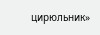цирюльник»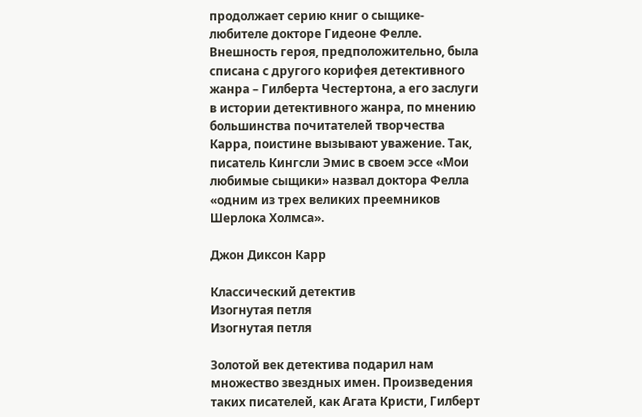продолжает серию книг о сыщике-любителе докторе Гидеоне Фелле. Внешность героя, предположительно, была списана с другого корифея детективного жанра – Гилберта Честертона, а его заслуги в истории детективного жанра, по мнению большинства почитателей творчества Карра, поистине вызывают уважение. Так, писатель Кингсли Эмис в своем эссе «Мои любимые сыщики» назвал доктора Фелла «одним из трех великих преемников Шерлока Холмса».

Джон Диксон Карр

Классический детектив
Изогнутая петля
Изогнутая петля

Золотой век детектива подарил нам множество звездных имен. Произведения таких писателей, как Агата Кристи, Гилберт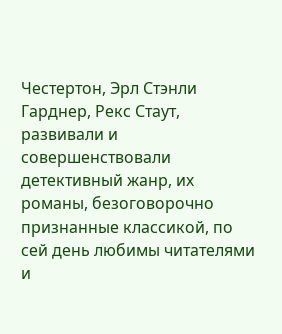Честертон, Эрл Стэнли Гарднер, Рекс Стаут, развивали и совершенствовали детективный жанр, их романы, безоговорочно признанные классикой, по сей день любимы читателями и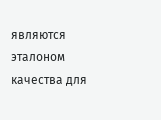являются эталоном качества для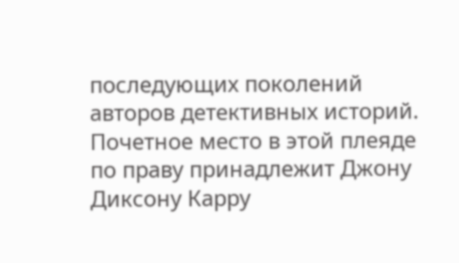последующих поколений авторов детективных историй. Почетное место в этой плеяде по праву принадлежит Джону Диксону Карру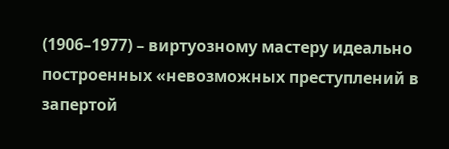(1906–1977) – виртуозному мастеру идеально построенных «невозможных преступлений в запертой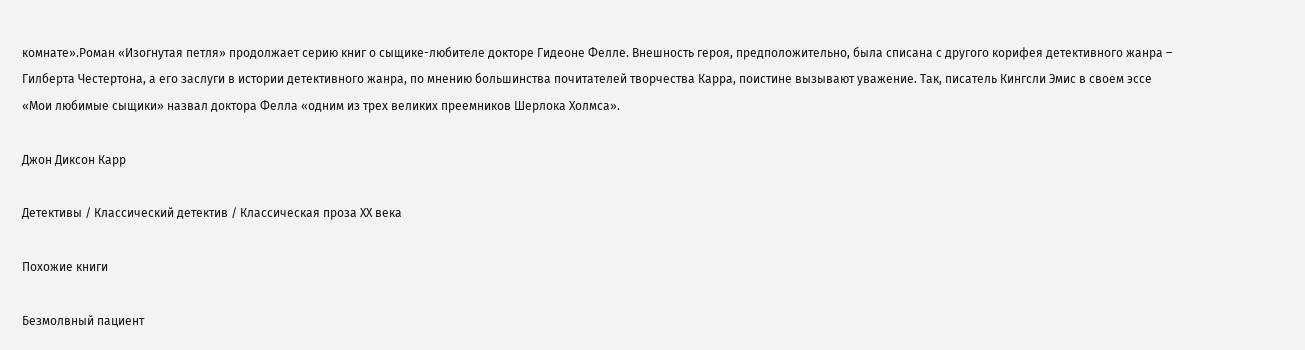комнате».Роман «Изогнутая петля» продолжает серию книг о сыщике-любителе докторе Гидеоне Фелле. Внешность героя, предположительно, была списана с другого корифея детективного жанра – Гилберта Честертона, а его заслуги в истории детективного жанра, по мнению большинства почитателей творчества Карра, поистине вызывают уважение. Так, писатель Кингсли Эмис в своем эссе «Мои любимые сыщики» назвал доктора Фелла «одним из трех великих преемников Шерлока Холмса».

Джон Диксон Карр

Детективы / Классический детектив / Классическая проза ХX века

Похожие книги

Безмолвный пациент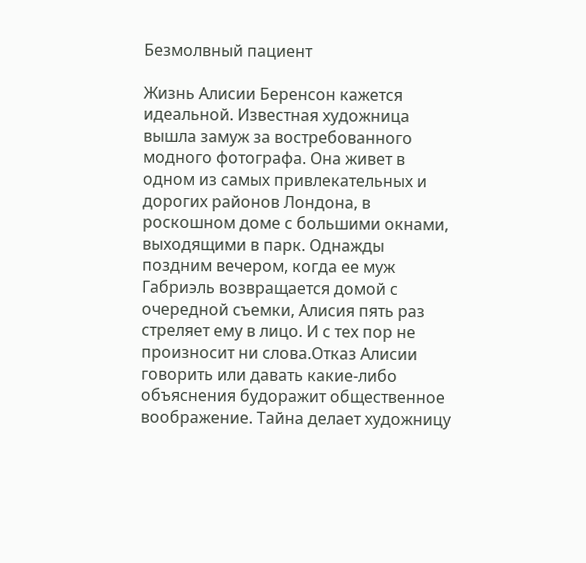Безмолвный пациент

Жизнь Алисии Беренсон кажется идеальной. Известная художница вышла замуж за востребованного модного фотографа. Она живет в одном из самых привлекательных и дорогих районов Лондона, в роскошном доме с большими окнами, выходящими в парк. Однажды поздним вечером, когда ее муж Габриэль возвращается домой с очередной съемки, Алисия пять раз стреляет ему в лицо. И с тех пор не произносит ни слова.Отказ Алисии говорить или давать какие-либо объяснения будоражит общественное воображение. Тайна делает художницу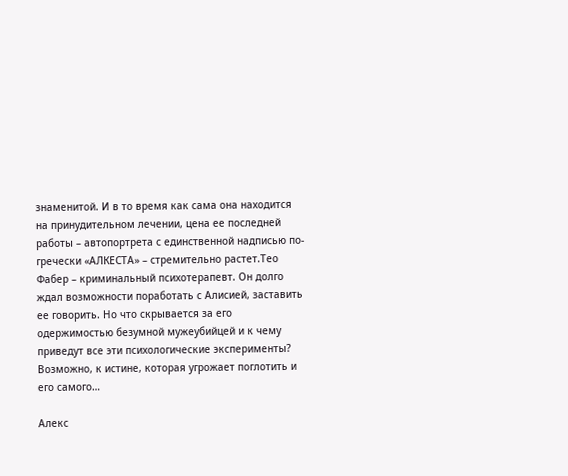знаменитой. И в то время как сама она находится на принудительном лечении, цена ее последней работы – автопортрета с единственной надписью по-гречески «АЛКЕСТА» – стремительно растет.Тео Фабер – криминальный психотерапевт. Он долго ждал возможности поработать с Алисией, заставить ее говорить. Но что скрывается за его одержимостью безумной мужеубийцей и к чему приведут все эти психологические эксперименты? Возможно, к истине, которая угрожает поглотить и его самого…

Алекс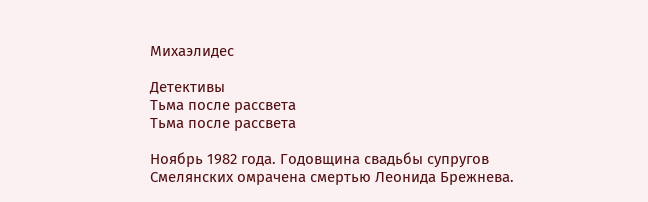Михаэлидес

Детективы
Тьма после рассвета
Тьма после рассвета

Ноябрь 1982 года. Годовщина свадьбы супругов Смелянских омрачена смертью Леонида Брежнева.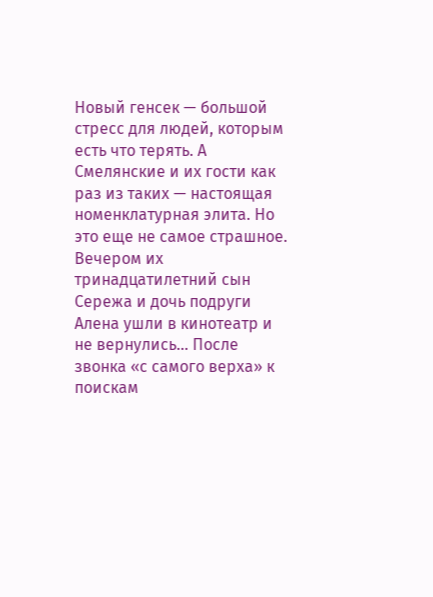Новый генсек — большой стресс для людей, которым есть что терять. А Смелянские и их гости как раз из таких — настоящая номенклатурная элита. Но это еще не самое страшное. Вечером их тринадцатилетний сын Сережа и дочь подруги Алена ушли в кинотеатр и не вернулись… После звонка «с самого верха» к поискам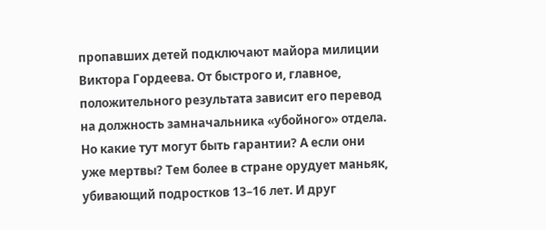пропавших детей подключают майора милиции Виктора Гордеева. От быстрого и, главное, положительного результата зависит его перевод на должность замначальника «убойного» отдела. Но какие тут могут быть гарантии? А если они уже мертвы? Тем более в стране орудует маньяк, убивающий подростков 13–16 лет. И друг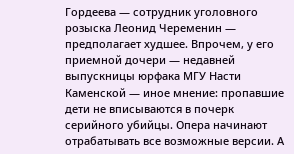Гордеева — сотрудник уголовного розыска Леонид Череменин — предполагает худшее. Впрочем, у его приемной дочери — недавней выпускницы юрфака МГУ Насти Каменской — иное мнение: пропавшие дети не вписываются в почерк серийного убийцы. Опера начинают отрабатывать все возможные версии. А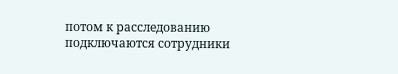потом к расследованию подключаются сотрудники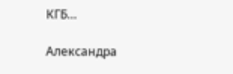КГБ…

Александра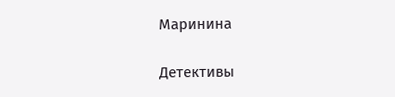Маринина

Детективы